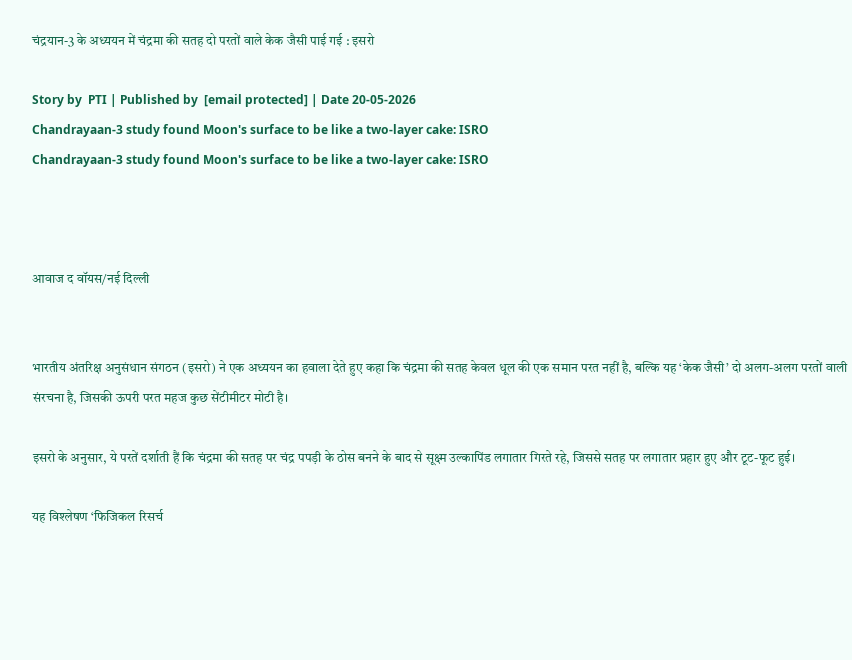चंद्रयान-3 के अध्ययन में चंद्रमा की सतह दो परतों वाले केक जैसी पाई गई : इसरो

Story by  PTI | Published by  [email protected] | Date 20-05-2026
Chandrayaan-3 study found Moon's surface to be like a two-layer cake: ISRO
Chandrayaan-3 study found Moon's surface to be like a two-layer cake: ISRO



आवाज द वॉयस/नई दिल्ली


भारतीय अंतरिक्ष अनुसंधान संगठन (इसरो) ने एक अध्ययन का हवाला देते हुए कहा कि चंद्रमा की सतह केवल धूल की एक समान परत नहीं है, बल्कि यह ‘केक जैसी’ दो अलग-अलग परतों वाली संरचना है, जिसकी ऊपरी परत महज कुछ सेंटीमीटर मोटी है।

इसरो के अनुसार, ये परतें दर्शाती हैं कि चंद्रमा की सतह पर चंद्र पपड़ी के ठोस बनने के बाद से सूक्ष्म उल्कापिंड लगातार गिरते रहे, जिससे सतह पर लगातार प्रहार हुए और टूट-फूट हुई।

यह विश्लेषण ‘फिजिकल रिसर्च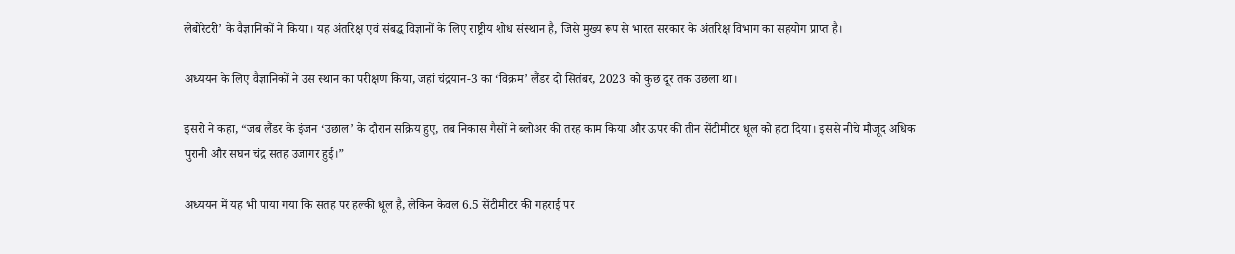लेबोरेटरी’ के वैज्ञानिकों ने किया। यह अंतरिक्ष एवं संबद्ध विज्ञानों के लिए राष्ट्रीय शोध संस्थान है, जिसे मुख्य रूप से भारत सरकार के अंतरिक्ष विभाग का सहयोग प्राप्त है।

अध्ययन के लिए वैज्ञानिकों ने उस स्थान का परीक्षण किया, जहां चंद्रयान-3 का ‘विक्रम’ लैंडर दो सितंबर, 2023 को कुछ दूर तक उछला था।

इसरो ने कहा, “जब लैंडर के इंजन ‘उछाल’ के दौरान सक्रिय हुए, तब निकास गैसों ने ब्लोअर की तरह काम किया और ऊपर की तीन सेंटीमीटर धूल को हटा दिया। इससे नीचे मौजूद अधिक पुरानी और सघन चंद्र सतह उजागर हुई।”

अध्ययन में यह भी पाया गया कि सतह पर हल्की धूल है, लेकिन केवल 6.5 सेंटीमीटर की गहराई पर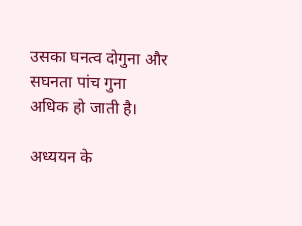उसका घनत्व दोगुना और सघनता पांच गुना अधिक हो जाती है।

अध्ययन के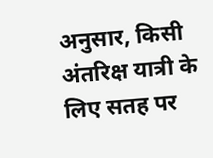अनुसार, किसी अंतरिक्ष यात्री के लिए सतह पर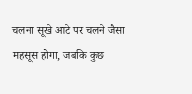चलना सूखे आटे पर चलने जैसा महसूस होगा, जबकि कुछ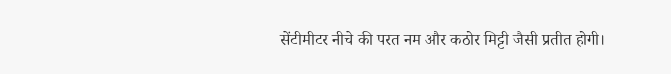सेंटीमीटर नीचे की परत नम और कठोर मिट्टी जैसी प्रतीत होगी।